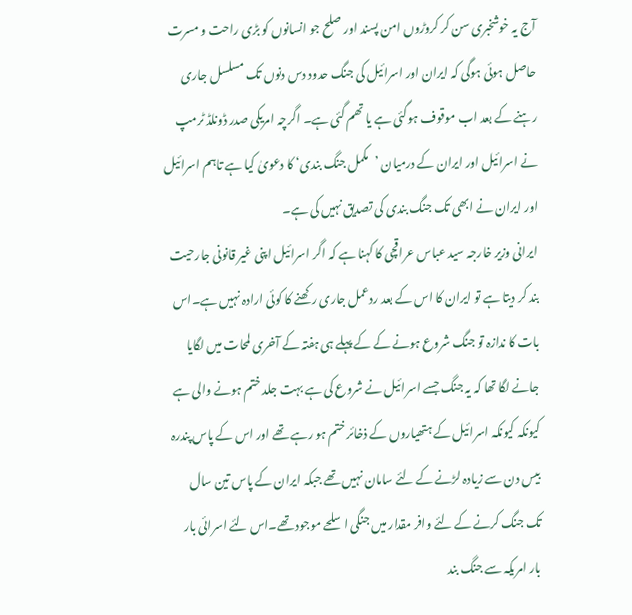آج یہ خوشخبری سن کر کروڑوں امن پسند اور صلح جو انسانوں کو بڑی راحت و مسرت حاصل ہوئی ہوگی کہ ایران اور اسرائیل کی جنگ حدود دس دنوں تک مسلسل جاری رہنے کے بعد اب موقوف ہوگئی ہے یا تھم گئی ہے۔ اگرچہ امریکی صدر ڈونلڈ ٹرمپ نے اسرائیل اور ایران کے درمیان ’مکمل جنگ بندی‘ کا دعویٰ کیا ہے تاہم اسرائیل اور ایران نے ابھی تک جنگ بندی کی تصدیق نہیں کی ہے۔
ایرانی وزیر خارجہ سید عباس عراقچی کا کہنا ہے کہ اگر اسرائیل اپنی غیر قانونی جارحیت بند کر دیتا ہے تو ایران کا اس کے بعد ردعمل جاری رکھنے کا کوئی ارادہ نہیں ہے۔اس بات کا ندازہ تو جنگ شروع ہونے کے کے پہلے ہی ہفتہ کے آخری لمحات میں لگایا جانے لگا تھا کہ یہ جنگ جسے اسرائیل نے شروع کی ہے بہت جلد ختم ہونے والی ہے کیونکہ کیونکہ اسرائیل کے ہتھیاروں کے ذخائر ختم ہو رہے تھے اور اس کے پاس پندرہ بیس دن سے زیادہ لڑنے کے لئے سامان نہیں تھے جبکہ ایران کے پاس تین سال تک جنگ کرنے کے لئے وافر مقدار میں جنگی اسلحے موجود تھے۔اس لئے اسرائی بار بار امریکہ سے جنگ بند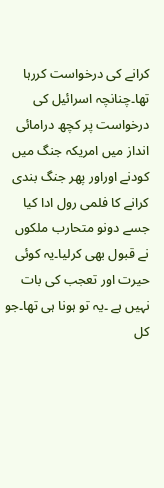کرانے کی درخواست کررہا تھا۔چنانچہ اسرائیل کی درخواست پر کچھ درامائی انداز میں امریکہ جنگ میں کودنے اوراور پھر جنگ بندی کرانے کا فلمی رول ادا کیا جسے دونو متحارب ملکوں نے قبول بھی کرلیا۔یہ کوئی حیرت اور تعجب کی بات نہیں ہے ۔یہ تو ہونا ہی تھا۔جو کل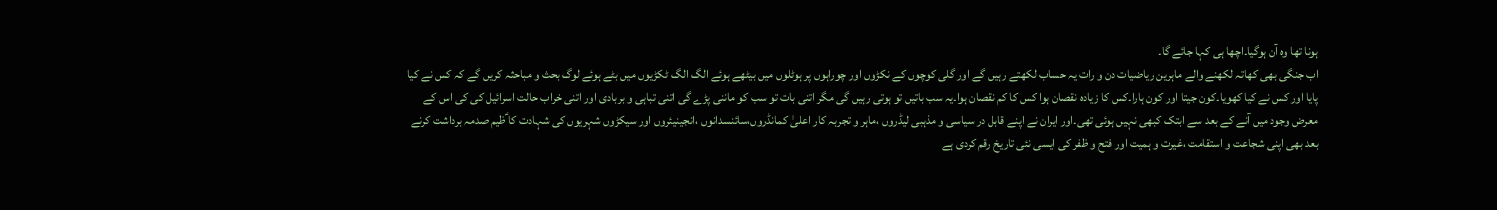ہونا تھا وہ آن ہوگیا۔اچھا ہی کہا جائے گا۔
اب جنگی بھی کھاتہ لکھنے والے ماہرین ریاضیات دن و رات یہ حساب لکھتے رہیں گے اور گلی کوچوں کے نکڑوں اور چوراہوں پر ہوٹلوں میں بیٹھے ہوئے الگ الگ ٹکڑیوں میں بٹے ہوئے لوگ بحث و مباحثہ کریں گے کہ کس نے کیا پایا اور کس نے کیا کھویا۔کون جیتا اور کون ہارا۔کس کا زیادہ نقصان ہوا کس کا کم نقصان ہوا۔یہ سب باتیں تو ہوتی رہیں گی مگر اتنی بات تو سب کو ماننی پڑے گی اتنی تباہی و بربادی اور اتنی خراب حالت اسرائیل کی کی اس کے معرض وجود میں آنے کے بعد سے ابتک کبھی نہیں ہوئی تھی۔اور ایران نے اپنے قابل در سیاسی و مذہبی لیڈروں ،ماہر و تجربہ کار اعلیٰ کمانڈروں،سائنسدانوں ،انجینیئروں اور سیکڑوں شہریوں کی شہادت کا ؑظیم صدمہ برداشت کرنے بعد بھی اپنی شجاعت و استقامت ،غیرت و ہمیت اور فتح و ظفر کی ایسی نئی تاریخ رقم کردی ہے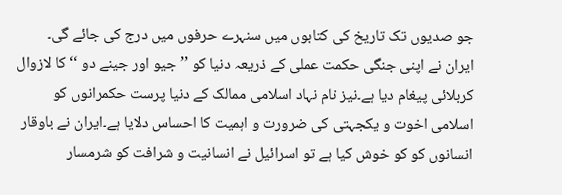جو صدیوں تک تاریخ کی کتابوں میں سنہرے حرفوں میں درج کی جائے گی۔
ایران نے اپنی جنگی حکمت عملی کے ذریعہ دنیا کو ’’جیو اور جینے دو ‘‘کا لازوال کربلائی پیغام دیا ہے۔نیز نام نہاد اسلامی ممالک کے دنیا پرست حکمرانوں کو اسلامی اخوت و یکجہتی کی ضرورت و اہمیت کا احساس دلایا ہے۔ایران نے باوقار انسانوں کو کو خوش کیا ہے تو اسرائیل نے انسانیت و شرافت کو شرمسار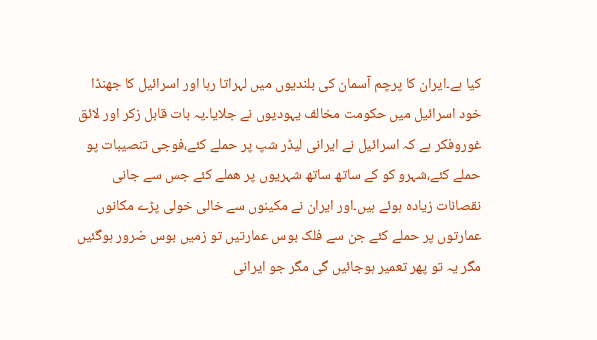کیا ہے۔ایران کا پرچم آسمان کی بلندیوں میں لہراتا رہا اور اسرائیل کا جھنڈا خود اسرائیل میں حکومت مخالف یہودیوں نے جلایا۔یہ بات قابل زکر اور لائق غوروفکر ہے کہ اسرائیل نے ایرانی لیڈر شپ پر حملے کئے،فوجی تنصیبات پو حملے کئے،شہرو کو کے ساتھ ساتھ شہریوں پر ھملے کئے جس سے جانی نقصانات زیادہ ہوئے ہیں۔اور ایران نے مکینوں سے خالی خولی پڑے مکانوں عمارتوں پر حملے کئے جن سے فلک بوس عمارتیں تو زمیں بوس ضرور ہوگئیں مگر یہ تو پھر تعمیر ہوجائیں گی مگر جو ایرانی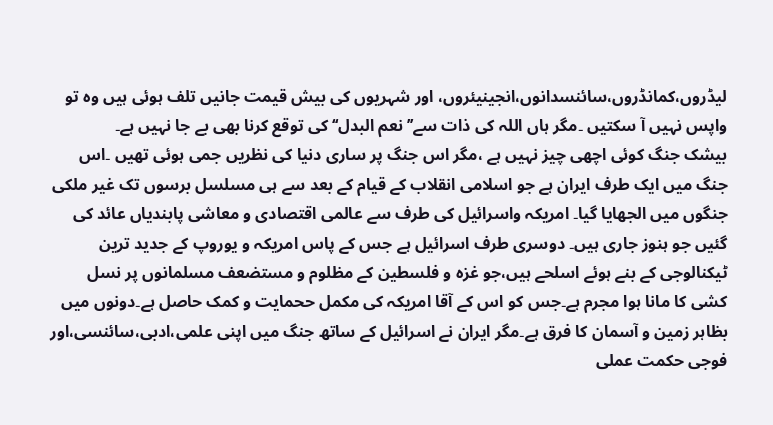لیڈروں،کمانڈروں،سائنسدانوں،انجینیئروں، اور شہریوں کی بیش قیمت جانیں تلف ہوئی ہیں وہ تو واپس نہیں آ سکتیں ۔مگر ہاں اللہ کی ذات سے’’ نعم البدل‘‘ کی توقع کرنا بھی بے جا نہیں ہے۔
بیشک جنگ کوئی اچھی چیز نہیں ہے ،مگر اس جنگ پر ساری دنیا کی نظریں جمی ہوئی تھیں ۔اس جنگ میں ایک طرف ایران ہے جو اسلامی انقلاب کے قیام کے بعد سے ہی مسلسل برسوں تک غیر ملکی جنگوں میں الجھایا گیا۔ امریکہ واسرائیل کی طرف سے عالمی اقتصادی و معاشی پابندیاں عائد کی گئیں جو ہنوز جاری ہیں۔ دوسری طرف اسرائیل ہے جس کے پاس امریکہ و یوروپ کے جدید ترین ٹیکنالوجی کے بنے ہوئے اسلحے ہیں،جو غزہ و فلسطین کے مظلوم و مستضعف مسلمانوں پر نسل کشی کا مانا ہوا مجرم ہے۔جس کو اس کے آقا امریکہ کی مکمل ححمایت و کمک حاصل ہے۔دونوں میں بظاہر زمین و آسمان کا فرق ہے۔مگر ایران نے اسرائیل کے ساتھ جنگ میں اپنی علمی،ادبی،سائنسی،اور فوجی حکمت عملی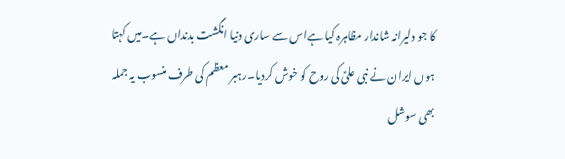کا جو دلیرانہ شاندار مظاہرہ کیا ہےاس سے ساری دنیا انگشت بدنداں ہے۔میں کہتا ہوں ایران نے نبی علیؑ کی روح کو خوش کردیا۔رہبر معظم کی طرف منسوب یہ جملہ بھی سوشل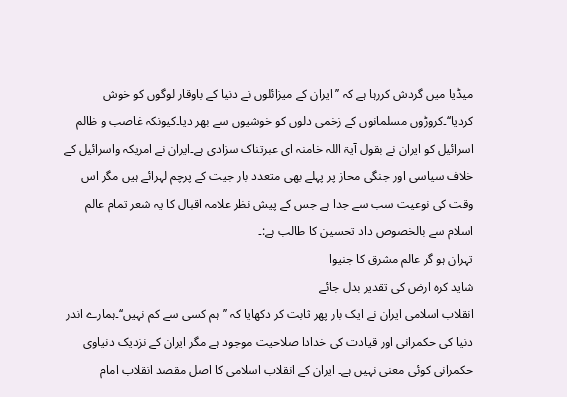میڈیا میں گردش کررہا ہے کہ ’’ایران کے میزائلوں نے دنیا کے باوقار لوگوں کو خوش کردیا‘‘۔کروڑوں مسلمانوں کے زخمی دلوں کو خوشیوں سے بھر دیا۔کیونکہ غاصب و ظالم اسرائیل کو ایران نے بقول آیۃ اللہ خامنہ ای عبرتناک سزادی ہے۔ایران نے امریکہ واسرائیل کے خلاف سیاسی اور جنگی محاز پر پہلے بھی متعدد بار جیت کے پرچم لہرائے ہیں مگر اس وقت کی نوعیت سب سے جدا ہے جس کے پیش نظر علامہ اقبال کا یہ شعر تمام عالم اسلام سے بالخصوص داد تحسین کا طالب ہے:۔
تہران ہو گر عالم مشرق کا جنیوا
شاید کرہ ارض کی تقدیر بدل جائے
انقلاب اسلامی ایران نے ایک بار پھر ثابت کر دکھایا کہ ’’ہم کسی سے کم نہیں‘‘۔ہمارے اندر دنیا کی حکمرانی اور قیادت کی خدادا صلاحیت موجود ہے مگر ایران کے نزدیک دنیاوی حکمرانی کوئی معنی نہیں ہے۔ ایران کے انقلاب اسلامی کا اصل مقصد انقلاب امام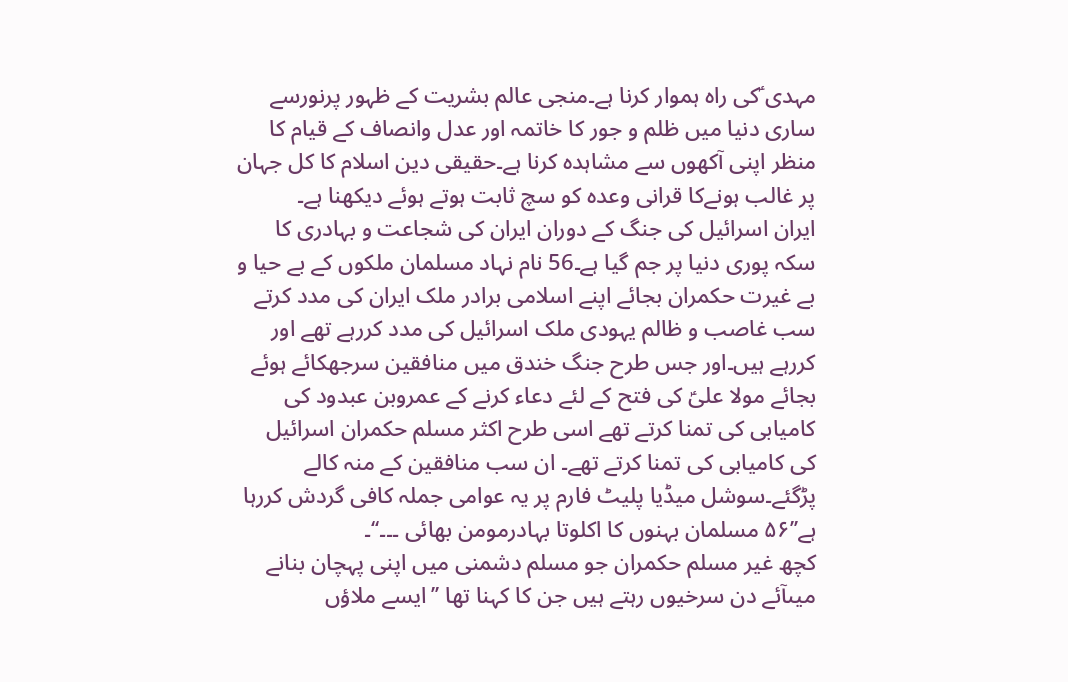مہدی ؑکی راہ ہموار کرنا ہے۔منجی عالم بشریت کے ظہور پرنورسے ساری دنیا میں ظلم و جور کا خاتمہ اور عدل وانصاف کے قیام کا منظر اپنی آکھوں سے مشاہدہ کرنا ہے۔حقیقی دین اسلام کا کل جہان پر غالب ہونےکا قرانی وعدہ کو سچ ثابت ہوتے ہوئے دیکھنا ہے۔
ایران اسرائیل کی جنگ کے دوران ایران کی شجاعت و بہادری کا سکہ پوری دنیا پر جم گیا ہے۔56 نام نہاد مسلمان ملکوں کے بے حیا و بے غیرت حکمران بجائے اپنے اسلامی برادر ملک ایران کی مدد کرتے سب غاصب و ظالم یہودی ملک اسرائیل کی مدد کررہے تھے اور کررہے ہیں۔اور جس طرح جنگ خندق میں منافقین سرجھکائے ہوئے بجائے مولا علیؑ کی فتح کے لئے دعاء کرنے کے عمروبن عبدود کی کامیابی کی تمنا کرتے تھے اسی طرح اکثر مسلم حکمران اسرائیل کی کامیابی کی تمنا کرتے تھے۔ ان سب منافقین کے منہ کالے پڑگئے۔سوشل میڈیا پلیٹ فارم پر یہ عوامی جملہ کافی گردش کررہا ہے’’۵۶ مسلمان بہنوں کا اکلوتا بہادرمومن بھائی ۔۔۔‘‘۔
کچھ غیر مسلم حکمران جو مسلم دشمنی میں اپنی پہچان بنانے میںآئے دن سرخیوں رہتے ہیں جن کا کہنا تھا ’’ایسے ملاؤں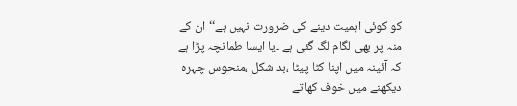کو کوئی اہمیت دینے کی ضرورت نہیں ہے‘‘ان کے منہ پر بھی لگام لگ گئی ہے ۔یا ایسا طمانچہ پڑا ہے کہ آئینہ میں اپنا کٹا پیٹا ،بد شکل ،منحوس چہرہ دیکھنے میں خوف کھاتے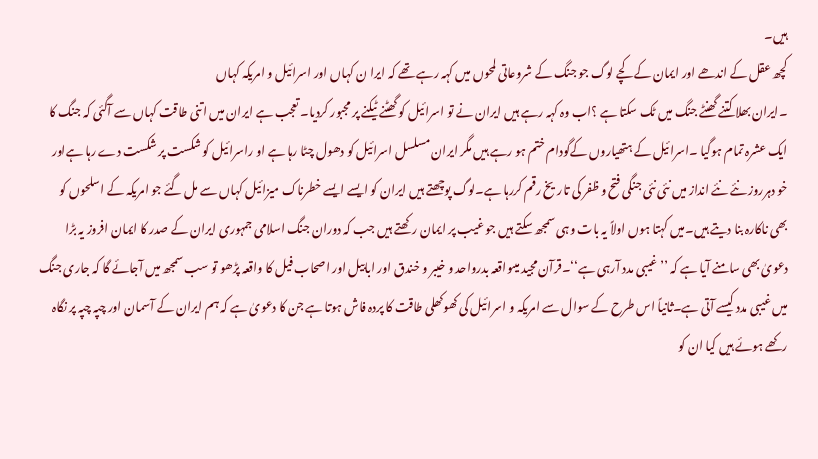ہیں۔
کچھ عقل کے اندھے اور ایمان کے کچے لوگ جو جنگ کے شروعاتی لمحوں میں کہہ رہے تھے کہ ایرا ن کہاں اور اسرائیل و امریکہ کہاں
۔ایران بھلا کتنے گھنٹے جنگ میں ٹک سکتا ہے ؟اب وہ کہہ رہے ہیں ایران نے تو اسرائیل کو گھٹنے ٹیکنے پر مجبور کردیا۔ تعجب ہے ایران میں اتنی طاقت کہاں سے آگئی کہ جنگ کا ایک عشرہ تمام ہوگیا ۔اسرائیل کے ہتھیاروں کےگودام ختم ہو رہے ہیں مگر ایران مسلسل اسرائیل کو دھول چٹا رہا ہے او راسرائیل کو شکست پر شکست دے رہا ہےاور خو دہرروز نئے نئے انداز میں نئی نئی جنگی فتح و ظفر کی تاریخ رقم کررہا ہے۔لوگ پوچھتے ہیں ایران کو ایسے ایسے خطرناک میزائیل کہاں سے مل گئے جو امریکہ کے اسلحوں کو بھی ناکارہ بنا دیتے ہیں۔میں کہتا ہوں اولاً یہ بات وہی سمجھ سکتے ہیں جو غیب پر ایمان رکھتے ہیں جب کہ دوران جنگ اسلامی جمہوری ایران کے صدر کا ایمان افروز یہ بڑا دعویٰ بھی سامنے آیا ہے کہ ’’غیبی مدد آرہی ہے‘‘۔قرآن مجید میںواقعہ بدرواحد و خیبر و خندق اور ابابیل اور اصحاب فیل کا واقعہ پڑھو تو سب سمجھ میں آجائے گا کہ جاری جنگ میں غیبی مدد کیسے آتی ہے۔ثانیاً اس طرح کے سوال سے امریکہ و اسرائیل کی کھوکھلی طاقت کا پردہ فاش ہوتا ہے جن کا دعویٰ ہے کہ ہم ایران کے آسمان اور چپہ چپہ پر نگاہ رکھے ہوئے ہیں کیا ان کو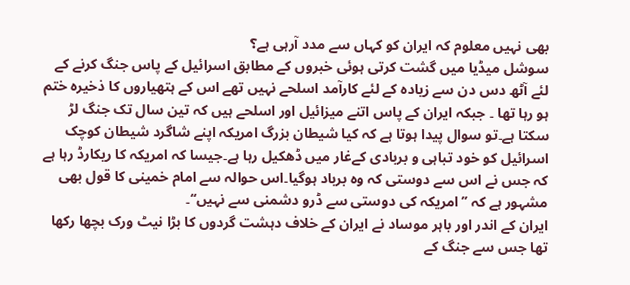بھی نہیں معلوم کہ ایران کو کہاں سے مدد آرہی ہے؟
سوشل میڈیا میں گشت کرتی ہوئی خبروں کے مطابق اسرائیل کے پاس جنگ کرنے کے لئے آٹھ دس دن سے زیادہ کے لئے کارآمد اسلحے نہیں تھے اس کے ہتھیاروں کا ذخیرہ ختم ہو رہا تھا ۔ جبکہ ایران کے پاس اتنے میزائیل اور اسلحے ہیں کہ تین سال تک جنگ لڑ سکتا ہے۔تو سوال پیدا ہوتا ہے کہ کیا شیطان بزرگ امریکہ اپنے شاگرد شیطان کوچک اسرائیل کو خود تباہی و بربادی کےغار میں ڈھکیل رہا ہے۔جیسا کہ امریکہ کا ریکارڈ رہا ہے کہ جس نے اس سے دوستی کہ وہ برباد ہوگیا۔اس حوالہ سے امام خمینی کا قول بھی مشہور ہے کہ ’’امریکہ کی دوستی سے ڈرو دشمنی سے نہیں‘‘۔
ایران کے اندر اور باہر موساد نے ایران کے خلاف دہشت گردوں کا بڑا نیٹ ورک بچھا رکھا تھا جس سے جنگ کے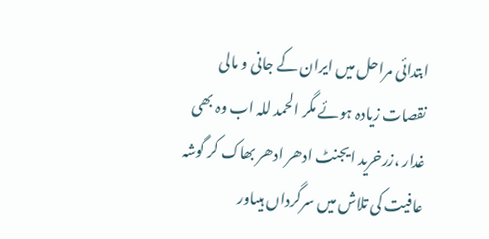ابتدائی مراحل میں ایران کے جانی و مالی نقصات زیادہ ہوئے مگر الحمد للہ اب وہ بھی غدار ،زرخرید ایجنٹ ادھر ادھر بھاک کر گوشہ عافیت کی تلاش میں سرگرداں ہیںاور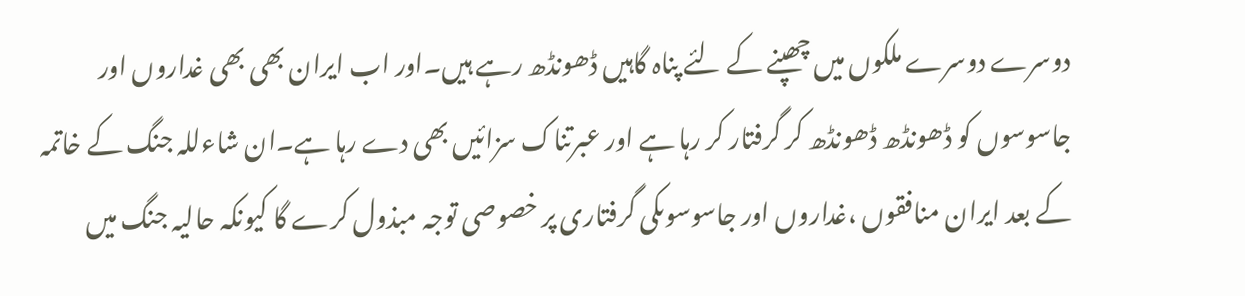دوسرے دوسرے ملکوں میں چھپنے کے لئے پناہ گاہیں ڈھونڈھ رہے ہیں۔اور اب ایران بھی بھی غداروں اور جاسوسوں کو ڈھونڈھ ڈھونڈھ کر گرفتار کر رہا ہے اور عبرتناک سزائیں بھی دے رہا ہے۔ان شاءللہ جنگ کے خاتمہ کے بعد ایران منافقوں ،غداروں اور جاسوسوںکی گرفتاری پر خصوصی توجہ مبذول کرے گا کیونکہ حالیہ جنگ میں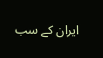ایران کے سب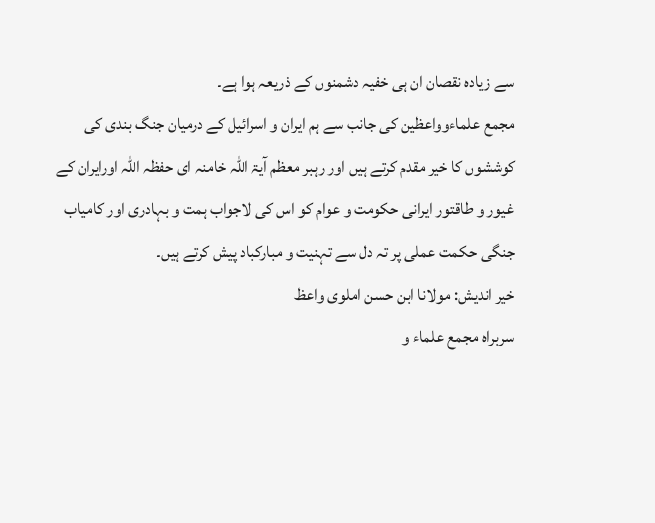سے زیادہ نقصان ان ہی خفیہ دشمنوں کے ذریعہ ہوا ہے۔
مجمع علماءوواعظین کی جانب سے ہم ایران و اسرائیل کے درمیان جنگ بندی کی کوششوں کا خیر مقدم کرتے ہیں اور رہبر معظم آیۃ اللہ خامنہ ای حفظہ اللہ اورایران کے غیور و طاقتور ایرانی حکومت و عوام کو اس کی لاجواب ہمت و بہادری اور کامیاب جنگی حکمت عملی پر تہ دل سے تہنیت و مبارکباد پیش کرتے ہیں۔
خیر اندیش: مولانا ابن حسن املوی واعظ
سربراہ مجمع علماء و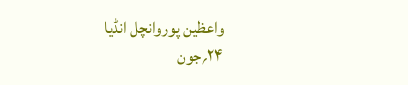واعظین پوروانچل انڈیا
۲۴؍جون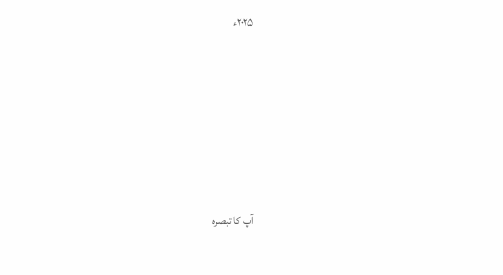۲۰۲۵ء









آپ کا تبصرہ